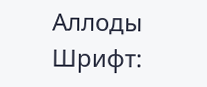Аллоды
Шрифт: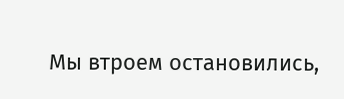Мы втроем остановились,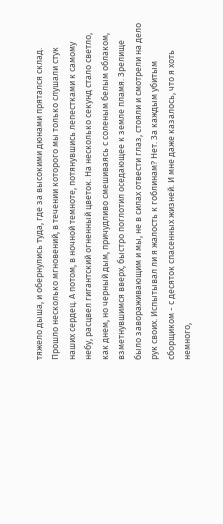тяжело дыша, и обернулись туда, где за высокими дюнами прятался склад. Прошло несколько мгновений, в течении которого мы только слушали стук наших сердец. А потом, в ночной темноте, потянувшись лепестками к самому небу, расцвел гигантский огненный цветок. На несколько секунд стало светло, как днем, но черный дым, причудливо смешиваясь с соленым белым облаком, взметнувшимся вверх, быстро поглотил оседающее к земле пламя. Зрелище было завораживающим и мы, не в силах отвести глаз, стояли и смотрели на дело рук своих. Испытывал ли я жалость к гоблинам? Нет. За каждым убитым сборщиком - с десяток спасенных жизней. И мне даже казалось, что я хоть немного,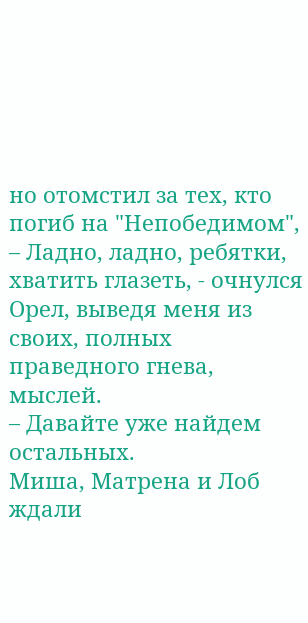но отомстил за тех, кто погиб на "Непобедимом",
– Ладно, ладно, ребятки, хватить глазеть, - очнулся Орел, выведя меня из своих, полных праведного гнева, мыслей.
– Давайте уже найдем остальных.
Миша, Матрена и Лоб ждали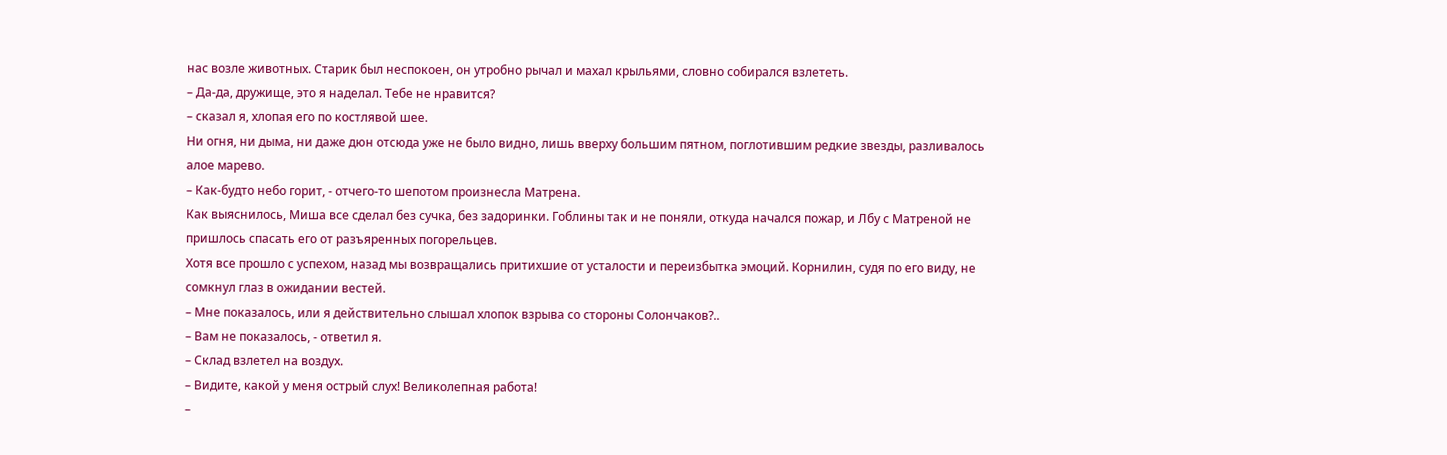нас возле животных. Старик был неспокоен, он утробно рычал и махал крыльями, словно собирался взлететь.
– Да-да, дружище, это я наделал. Тебе не нравится?
– сказал я, хлопая его по костлявой шее.
Ни огня, ни дыма, ни даже дюн отсюда уже не было видно, лишь вверху большим пятном, поглотившим редкие звезды, разливалось алое марево.
– Как-будто небо горит, - отчего-то шепотом произнесла Матрена.
Как выяснилось, Миша все сделал без сучка, без задоринки. Гоблины так и не поняли, откуда начался пожар, и Лбу с Матреной не пришлось спасать его от разъяренных погорельцев.
Хотя все прошло с успехом, назад мы возвращались притихшие от усталости и переизбытка эмоций. Корнилин, судя по его виду, не сомкнул глаз в ожидании вестей.
– Мне показалось, или я действительно слышал хлопок взрыва со стороны Солончаков?..
– Вам не показалось, - ответил я.
– Склад взлетел на воздух.
– Видите, какой у меня острый слух! Великолепная работа!
–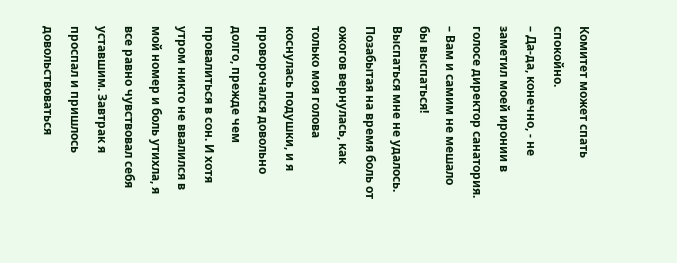Комитет может спать спокойно.
– Да-да, конечно, - не заметил моей иронии в голосе директор санатория.
– Вам и самим не мешало бы выспаться!
Выспаться мне не удалось. Позабытая на время боль от ожогов вернулась, как только моя голова коснулась подушки, и я проворочался довольно долго, прежде чем провалиться в сон. И хотя утром никто не ввалился в мой номер и боль утихла, я все равно чувствовал себя уставшим. Завтрак я проспал и пришлось довольствоваться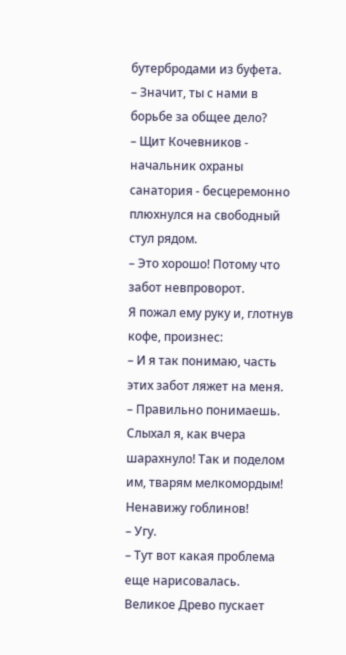бутербродами из буфета.
– Значит, ты с нами в борьбе за общее дело?
– Щит Кочевников - начальник охраны санатория - бесцеремонно плюхнулся на свободный стул рядом.
– Это хорошо! Потому что забот невпроворот.
Я пожал ему руку и, глотнув кофе, произнес:
– И я так понимаю, часть этих забот ляжет на меня.
– Правильно понимаешь. Слыхал я, как вчера шарахнуло! Так и поделом им, тварям мелкомордым! Ненавижу гоблинов!
– Угу.
– Тут вот какая проблема еще нарисовалась. Великое Древо пускает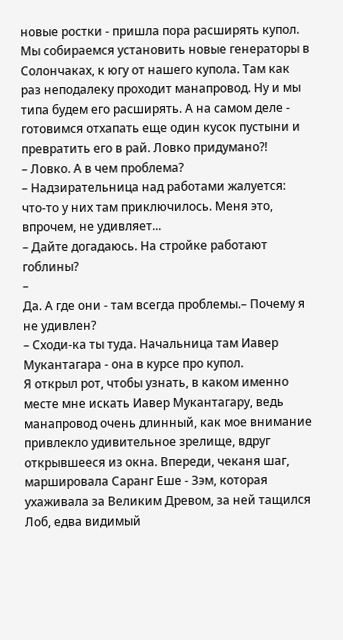новые ростки - пришла пора расширять купол. Мы собираемся установить новые генераторы в Солончаках, к югу от нашего купола. Там как раз неподалеку проходит манапровод. Ну и мы типа будем его расширять. А на самом деле - готовимся отхапать еще один кусок пустыни и превратить его в рай. Ловко придумано?!
– Ловко. А в чем проблема?
– Надзирательница над работами жалуется: что-то у них там приключилось. Меня это, впрочем, не удивляет...
– Дайте догадаюсь. На стройке работают гоблины?
–
Да. А где они - там всегда проблемы.– Почему я не удивлен?
– Сходи-ка ты туда. Начальница там Иавер Мукантагара - она в курсе про купол.
Я открыл рот, чтобы узнать, в каком именно месте мне искать Иавер Мукантагару, ведь манапровод очень длинный, как мое внимание привлекло удивительное зрелище, вдруг открывшееся из окна. Впереди, чеканя шаг, маршировала Саранг Еше - Зэм, которая ухаживала за Великим Древом, за ней тащился Лоб, едва видимый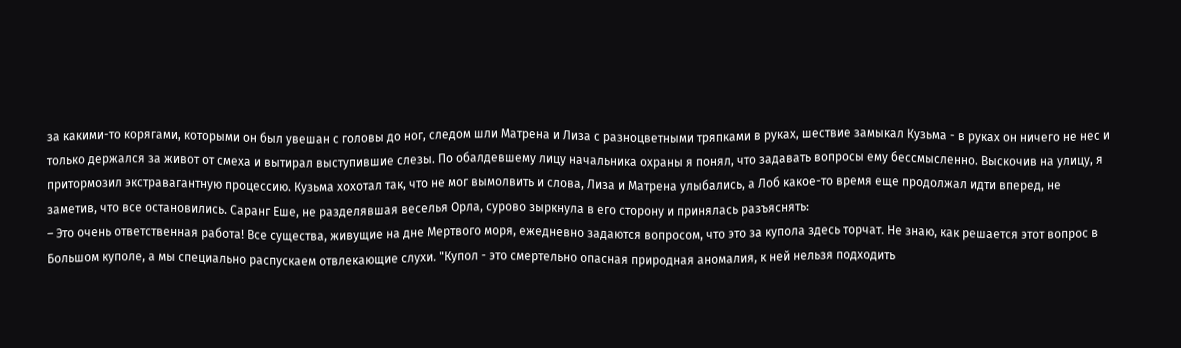за какими-то корягами, которыми он был увешан с головы до ног, следом шли Матрена и Лиза с разноцветными тряпками в руках, шествие замыкал Кузьма - в руках он ничего не нес и только держался за живот от смеха и вытирал выступившие слезы. По обалдевшему лицу начальника охраны я понял, что задавать вопросы ему бессмысленно. Выскочив на улицу, я притормозил экстравагантную процессию. Кузьма хохотал так, что не мог вымолвить и слова, Лиза и Матрена улыбались, а Лоб какое-то время еще продолжал идти вперед, не заметив, что все остановились. Саранг Еше, не разделявшая веселья Орла, сурово зыркнула в его сторону и принялась разъяснять:
– Это очень ответственная работа! Все существа, живущие на дне Мертвого моря, ежедневно задаются вопросом, что это за купола здесь торчат. Не знаю, как решается этот вопрос в Большом куполе, а мы специально распускаем отвлекающие слухи. "Купол - это смертельно опасная природная аномалия, к ней нельзя подходить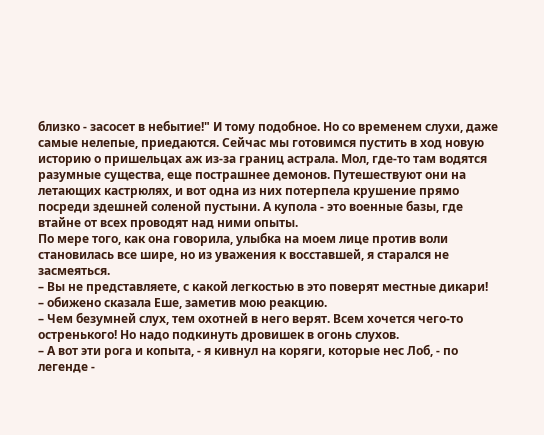близко - засосет в небытие!" И тому подобное. Но со временем слухи, даже самые нелепые, приедаются. Сейчас мы готовимся пустить в ход новую историю о пришельцах аж из-за границ астрала. Мол, где-то там водятся разумные существа, еще пострашнее демонов. Путешествуют они на летающих кастрюлях, и вот одна из них потерпела крушение прямо посреди здешней соленой пустыни. А купола - это военные базы, где втайне от всех проводят над ними опыты.
По мере того, как она говорила, улыбка на моем лице против воли становилась все шире, но из уважения к восставшей, я старался не засмеяться.
– Вы не представляете, с какой легкостью в это поверят местные дикари!
– обижено сказала Еше, заметив мою реакцию.
– Чем безумней слух, тем охотней в него верят. Всем хочется чего-то остренького! Но надо подкинуть дровишек в огонь слухов.
– А вот эти рога и копыта, - я кивнул на коряги, которые нес Лоб, - по легенде -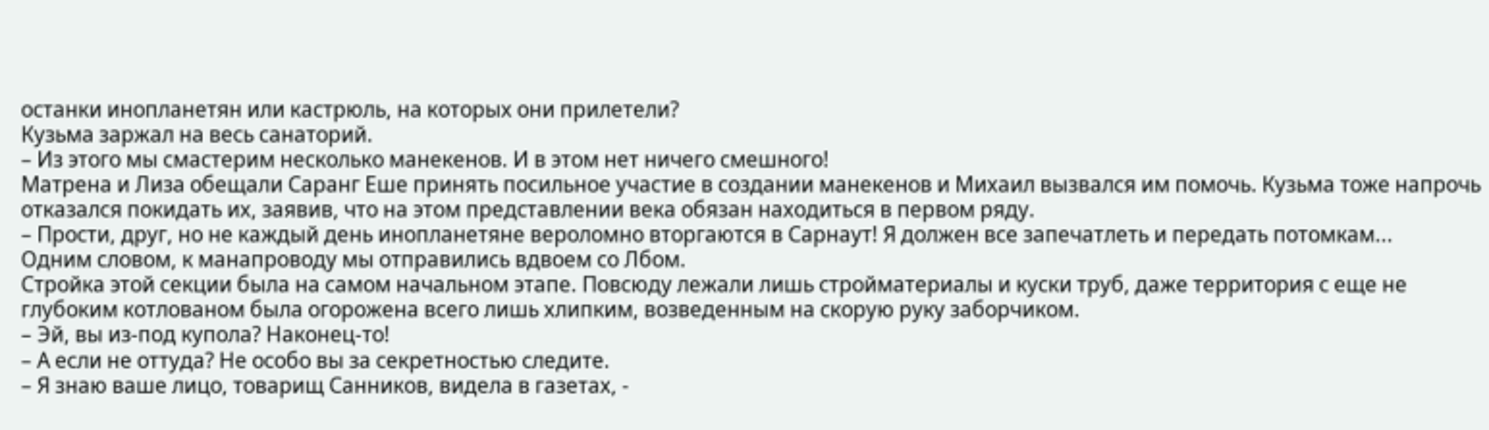останки инопланетян или кастрюль, на которых они прилетели?
Кузьма заржал на весь санаторий.
– Из этого мы смастерим несколько манекенов. И в этом нет ничего смешного!
Матрена и Лиза обещали Саранг Еше принять посильное участие в создании манекенов и Михаил вызвался им помочь. Кузьма тоже напрочь отказался покидать их, заявив, что на этом представлении века обязан находиться в первом ряду.
– Прости, друг, но не каждый день инопланетяне вероломно вторгаются в Сарнаут! Я должен все запечатлеть и передать потомкам...
Одним словом, к манапроводу мы отправились вдвоем со Лбом.
Стройка этой секции была на самом начальном этапе. Повсюду лежали лишь стройматериалы и куски труб, даже территория с еще не глубоким котлованом была огорожена всего лишь хлипким, возведенным на скорую руку заборчиком.
– Эй, вы из-под купола? Наконец-то!
– А если не оттуда? Не особо вы за секретностью следите.
– Я знаю ваше лицо, товарищ Санников, видела в газетах, -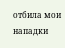отбила мои нападки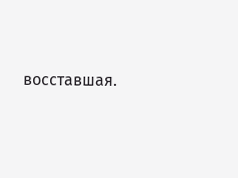восставшая.